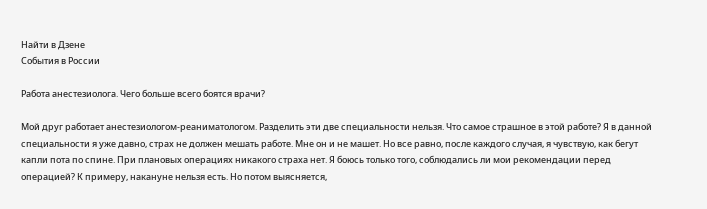Найти в Дзене
События в России

Работа анестезиолога. Чего больше всего боятся врачи?

Мой друг работает анестезиологом-реаниматологом. Разделить эти две специальности нельзя. Что самое страшное в этой работе? Я в данной специальности я уже давно, страх не должен мешать работе. Мне он и не машет. Но все равно, после каждого случая, я чувствую, как бегут капли пота по спине. При плановых операциях никакого страха нет. Я боюсь только того, соблюдались ли мои рекомендации перед операцией? К примеру, накануне нельзя есть. Но потом выясняется,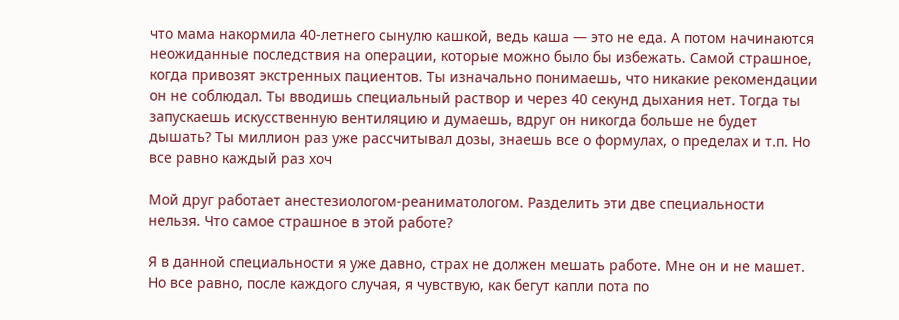что мама накормила 40-летнего сынулю кашкой, ведь каша — это не еда. А потом начинаются неожиданные последствия на операции, которые можно было бы избежать. Самой страшное, когда привозят экстренных пациентов. Ты изначально понимаешь, что никакие рекомендации он не соблюдал. Ты вводишь специальный раствор и через 40 секунд дыхания нет. Тогда ты запускаешь искусственную вентиляцию и думаешь, вдруг он никогда больше не будет дышать? Ты миллион раз уже рассчитывал дозы, знаешь все о формулах, о пределах и т.п. Но все равно каждый раз хоч

Мой друг работает анестезиологом-реаниматологом. Разделить эти две специальности нельзя. Что самое страшное в этой работе?

Я в данной специальности я уже давно, страх не должен мешать работе. Мне он и не машет. Но все равно, после каждого случая, я чувствую, как бегут капли пота по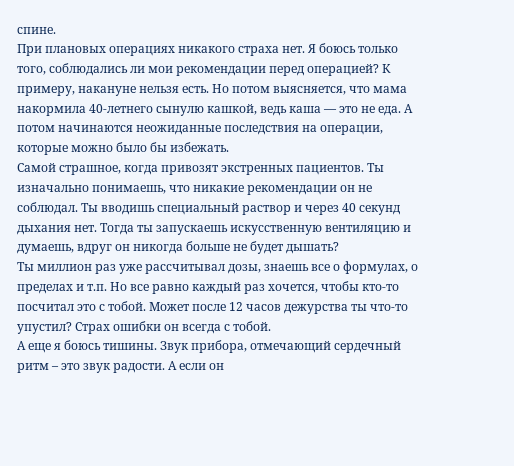спине.
При плановых операциях никакого страха нет. Я боюсь только того, соблюдались ли мои рекомендации перед операцией? К примеру, накануне нельзя есть. Но потом выясняется, что мама накормила 40-летнего сынулю кашкой, ведь каша — это не еда. А потом начинаются неожиданные последствия на операции, которые можно было бы избежать.
Самой страшное, когда привозят экстренных пациентов. Ты изначально понимаешь, что никакие рекомендации он не соблюдал. Ты вводишь специальный раствор и через 40 секунд дыхания нет. Тогда ты запускаешь искусственную вентиляцию и думаешь, вдруг он никогда больше не будет дышать?
Ты миллион раз уже рассчитывал дозы, знаешь все о формулах, о пределах и т.п. Но все равно каждый раз хочется, чтобы кто-то посчитал это с тобой. Может после 12 часов дежурства ты что-то упустил? Страх ошибки он всегда с тобой.
А еще я боюсь тишины. Звук прибора, отмечающий сердечный ритм – это звук радости. А если он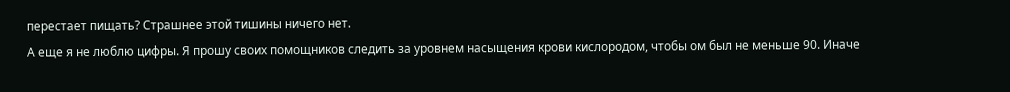перестает пищать? Страшнее этой тишины ничего нет.
А еще я не люблю цифры. Я прошу своих помощников следить за уровнем насыщения крови кислородом, чтобы ом был не меньше 90. Иначе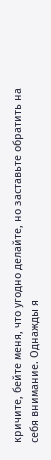кричите, бейте меня, что угодно делайте, но заставьте обратить на себя внимание. Однажды я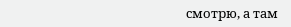смотрю, а там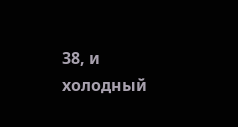38, и холодный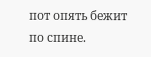пот опять бежит по спине.